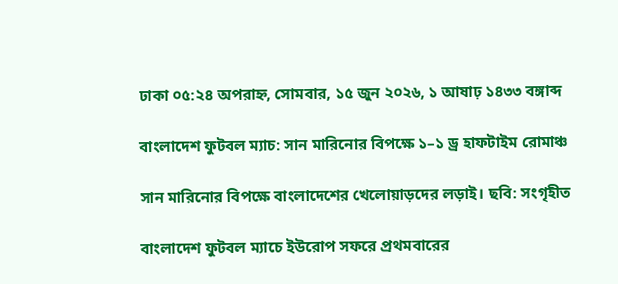ঢাকা ০৫:২৪ অপরাহ্ন, সোমবার, ১৫ জুন ২০২৬, ১ আষাঢ় ১৪৩৩ বঙ্গাব্দ

বাংলাদেশ ফুটবল ম্যাচ: সান মারিনোর বিপক্ষে ১–১ ড্র হাফটাইম রোমাঞ্চ

সান মারিনোর বিপক্ষে বাংলাদেশের খেলোয়াড়দের লড়াই। ছবি: সংগৃহীত

বাংলাদেশ ফুটবল ম্যাচে ইউরোপ সফরে প্রথমবারের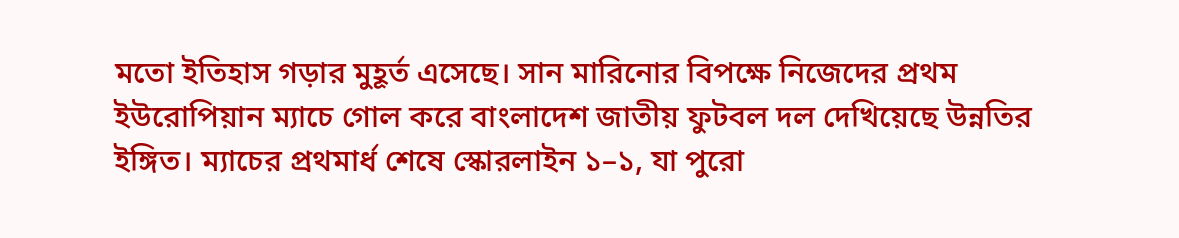মতো ইতিহাস গড়ার মুহূর্ত এসেছে। সান মারিনোর বিপক্ষে নিজেদের প্রথম ইউরোপিয়ান ম্যাচে গোল করে বাংলাদেশ জাতীয় ফুটবল দল দেখিয়েছে উন্নতির ইঙ্গিত। ম্যাচের প্রথমার্ধ শেষে স্কোরলাইন ১–১, যা পুরো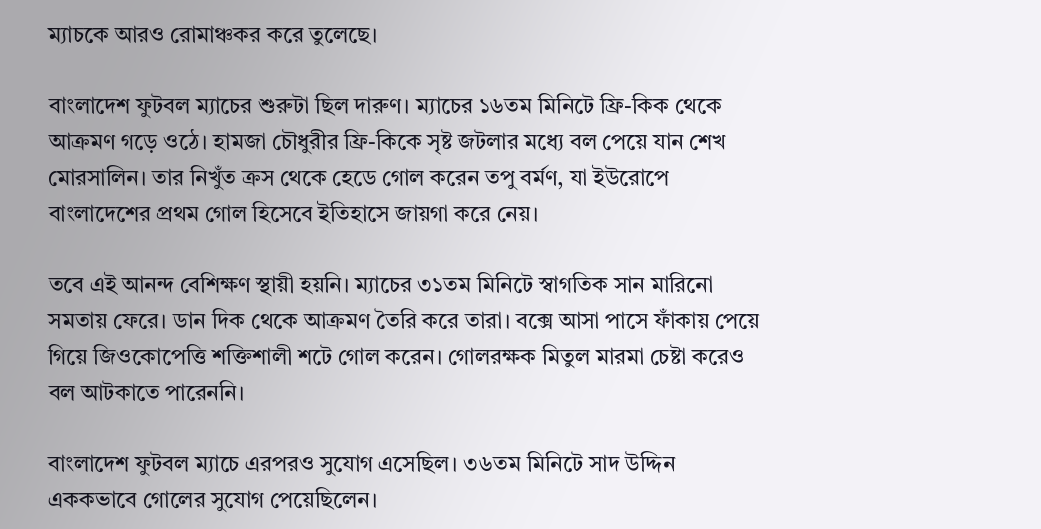ম্যাচকে আরও রোমাঞ্চকর করে তুলেছে।

বাংলাদেশ ফুটবল ম্যাচের শুরুটা ছিল দারুণ। ম্যাচের ১৬তম মিনিটে ফ্রি-কিক থেকে আক্রমণ গড়ে ওঠে। হামজা চৌধুরীর ফ্রি-কিকে সৃষ্ট জটলার মধ্যে বল পেয়ে যান শেখ মোরসালিন। তার নিখুঁত ক্রস থেকে হেডে গোল করেন তপু বর্মণ, যা ইউরোপে বাংলাদেশের প্রথম গোল হিসেবে ইতিহাসে জায়গা করে নেয়।

তবে এই আনন্দ বেশিক্ষণ স্থায়ী হয়নি। ম্যাচের ৩১তম মিনিটে স্বাগতিক সান মারিনো সমতায় ফেরে। ডান দিক থেকে আক্রমণ তৈরি করে তারা। বক্সে আসা পাসে ফাঁকায় পেয়ে গিয়ে জিওকোপেত্তি শক্তিশালী শটে গোল করেন। গোলরক্ষক মিতুল মারমা চেষ্টা করেও বল আটকাতে পারেননি।

বাংলাদেশ ফুটবল ম্যাচে এরপরও সুযোগ এসেছিল। ৩৬তম মিনিটে সাদ উদ্দিন এককভাবে গোলের সুযোগ পেয়েছিলেন।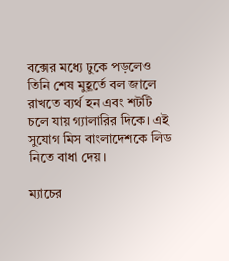বক্সের মধ্যে ঢুকে পড়লেও তিনি শেষ মুহূর্তে বল জালে রাখতে ব্যর্থ হন এবং শটটি চলে যায় গ্যালারির দিকে। এই সুযোগ মিস বাংলাদেশকে লিড নিতে বাধা দেয়।

ম্যাচের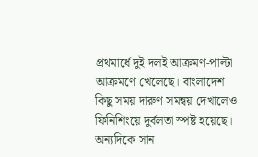প্রথমার্ধে দুই দলই আক্রমণ-পাল্টা আক্রমণে খেলেছে। বাংলাদেশ কিছু সময় দারুণ সমন্বয় দেখালেও ফিনিশিংয়ে দুর্বলতা স্পষ্ট হয়েছে। অন্যদিকে সান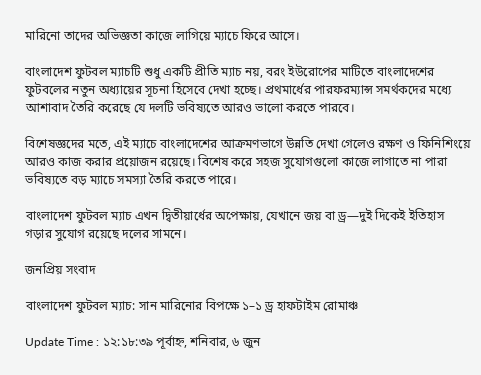মারিনো তাদের অভিজ্ঞতা কাজে লাগিয়ে ম্যাচে ফিরে আসে।

বাংলাদেশ ফুটবল ম্যাচটি শুধু একটি প্রীতি ম্যাচ নয়, বরং ইউরোপের মাটিতে বাংলাদেশের ফুটবলের নতুন অধ্যায়ের সূচনা হিসেবে দেখা হচ্ছে। প্রথমার্ধের পারফরম্যান্স সমর্থকদের মধ্যে আশাবাদ তৈরি করেছে যে দলটি ভবিষ্যতে আরও ভালো করতে পারবে।

বিশেষজ্ঞদের মতে, এই ম্যাচে বাংলাদেশের আক্রমণভাগে উন্নতি দেখা গেলেও রক্ষণ ও ফিনিশিংয়ে আরও কাজ করার প্রয়োজন রয়েছে। বিশেষ করে সহজ সুযোগগুলো কাজে লাগাতে না পারা ভবিষ্যতে বড় ম্যাচে সমস্যা তৈরি করতে পারে।

বাংলাদেশ ফুটবল ম্যাচ এখন দ্বিতীয়ার্ধের অপেক্ষায়, যেখানে জয় বা ড্র—দুই দিকেই ইতিহাস গড়ার সুযোগ রয়েছে দলের সামনে।

জনপ্রিয় সংবাদ

বাংলাদেশ ফুটবল ম্যাচ: সান মারিনোর বিপক্ষে ১–১ ড্র হাফটাইম রোমাঞ্চ

Update Time : ১২:১৮:৩৯ পূর্বাহ্ন, শনিবার, ৬ জুন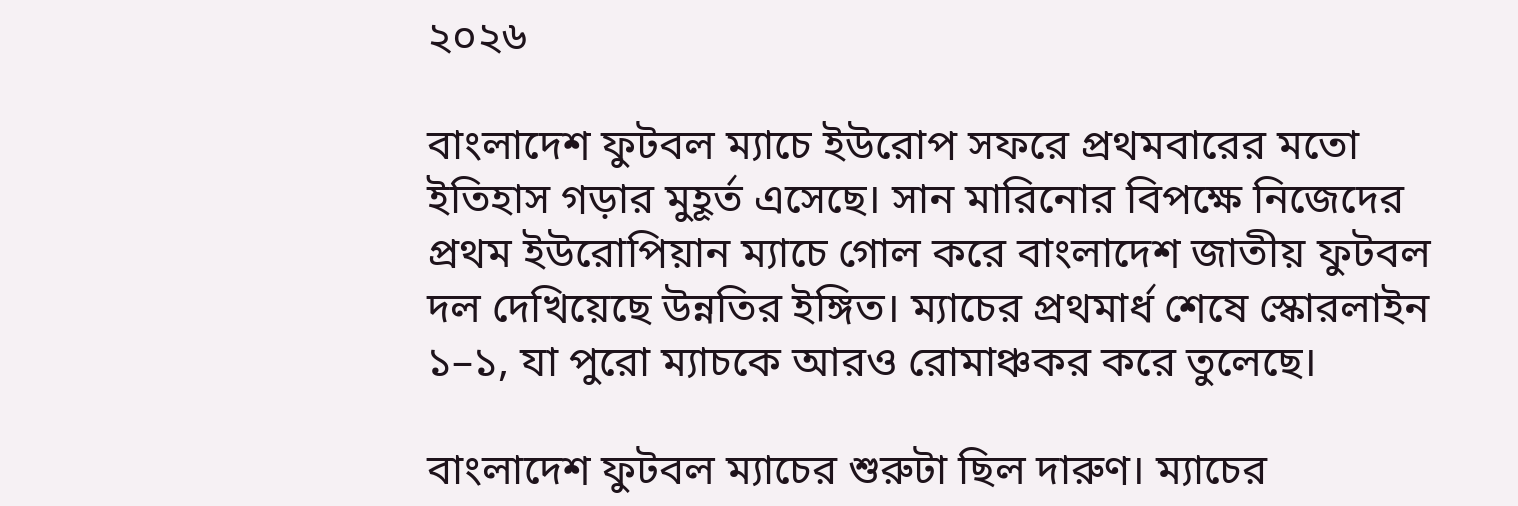২০২৬

বাংলাদেশ ফুটবল ম্যাচে ইউরোপ সফরে প্রথমবারের মতো ইতিহাস গড়ার মুহূর্ত এসেছে। সান মারিনোর বিপক্ষে নিজেদের প্রথম ইউরোপিয়ান ম্যাচে গোল করে বাংলাদেশ জাতীয় ফুটবল দল দেখিয়েছে উন্নতির ইঙ্গিত। ম্যাচের প্রথমার্ধ শেষে স্কোরলাইন ১–১, যা পুরো ম্যাচকে আরও রোমাঞ্চকর করে তুলেছে।

বাংলাদেশ ফুটবল ম্যাচের শুরুটা ছিল দারুণ। ম্যাচের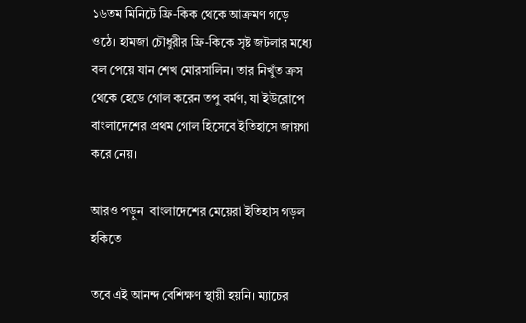১৬তম মিনিটে ফ্রি-কিক থেকে আক্রমণ গড়ে ওঠে। হামজা চৌধুরীর ফ্রি-কিকে সৃষ্ট জটলার মধ্যে বল পেয়ে যান শেখ মোরসালিন। তার নিখুঁত ক্রস থেকে হেডে গোল করেন তপু বর্মণ, যা ইউরোপে বাংলাদেশের প্রথম গোল হিসেবে ইতিহাসে জায়গা করে নেয়।

আরও পড়ুন  বাংলাদেশের মেয়েরা ইতিহাস গড়ল হকিতে

তবে এই আনন্দ বেশিক্ষণ স্থায়ী হয়নি। ম্যাচের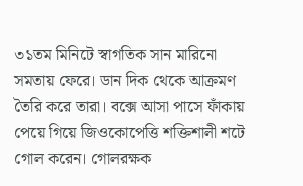৩১তম মিনিটে স্বাগতিক সান মারিনো সমতায় ফেরে। ডান দিক থেকে আক্রমণ তৈরি করে তারা। বক্সে আসা পাসে ফাঁকায় পেয়ে গিয়ে জিওকোপেত্তি শক্তিশালী শটে গোল করেন। গোলরক্ষক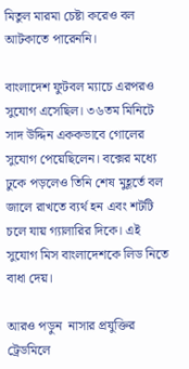মিতুল মারমা চেষ্টা করেও বল আটকাতে পারেননি।

বাংলাদেশ ফুটবল ম্যাচে এরপরও সুযোগ এসেছিল। ৩৬তম মিনিটে সাদ উদ্দিন এককভাবে গোলের সুযোগ পেয়েছিলেন। বক্সের মধ্যে ঢুকে পড়লেও তিনি শেষ মুহূর্তে বল জালে রাখতে ব্যর্থ হন এবং শটটি চলে যায় গ্যালারির দিকে। এই সুযোগ মিস বাংলাদেশকে লিড নিতে বাধা দেয়।

আরও পড়ুন  নাসার প্রযুক্তির ট্রেডমিলে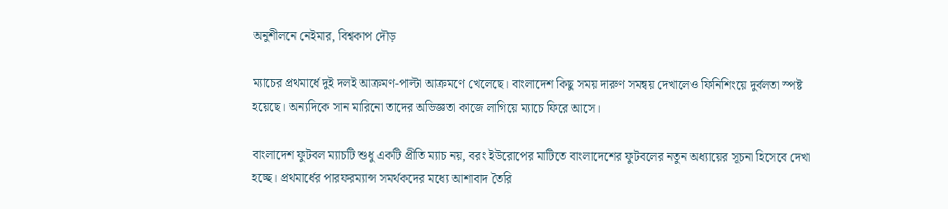অনুশীলনে নেইমার, বিশ্বকাপ দৌড়

ম্যাচের প্রথমার্ধে দুই দলই আক্রমণ-পাল্টা আক্রমণে খেলেছে। বাংলাদেশ কিছু সময় দারুণ সমন্বয় দেখালেও ফিনিশিংয়ে দুর্বলতা স্পষ্ট হয়েছে। অন্যদিকে সান মারিনো তাদের অভিজ্ঞতা কাজে লাগিয়ে ম্যাচে ফিরে আসে।

বাংলাদেশ ফুটবল ম্যাচটি শুধু একটি প্রীতি ম্যাচ নয়, বরং ইউরোপের মাটিতে বাংলাদেশের ফুটবলের নতুন অধ্যায়ের সূচনা হিসেবে দেখা হচ্ছে। প্রথমার্ধের পারফরম্যান্স সমর্থকদের মধ্যে আশাবাদ তৈরি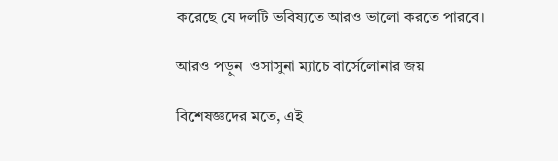করেছে যে দলটি ভবিষ্যতে আরও ভালো করতে পারবে।

আরও পড়ুন  ওসাসুনা ম্যাচে বার্সেলোনার জয়

বিশেষজ্ঞদের মতে, এই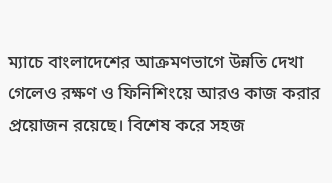ম্যাচে বাংলাদেশের আক্রমণভাগে উন্নতি দেখা গেলেও রক্ষণ ও ফিনিশিংয়ে আরও কাজ করার প্রয়োজন রয়েছে। বিশেষ করে সহজ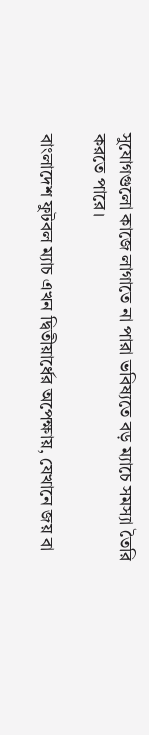সুযোগগুলো কাজে লাগাতে না পারা ভবিষ্যতে বড় ম্যাচে সমস্যা তৈরি করতে পারে।

বাংলাদেশ ফুটবল ম্যাচ এখন দ্বিতীয়ার্ধের অপেক্ষায়, যেখানে জয় বা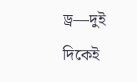ড্র—দুই দিকেই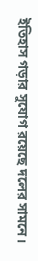ইতিহাস গড়ার সুযোগ রয়েছে দলের সামনে।